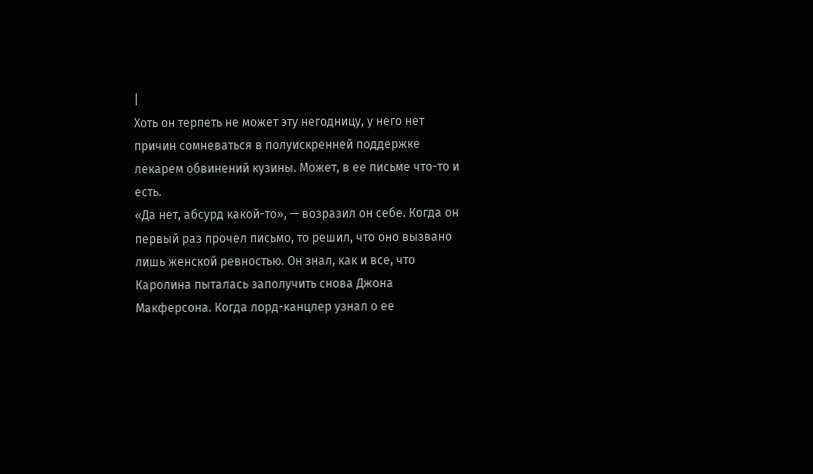|
Хоть он терпеть не может эту негодницу, у него нет причин сомневаться в полуискренней поддержке лекарем обвинений кузины. Может, в ее письме что-то и есть.
«Да нет, абсурд какой-то», — возразил он себе. Когда он первый раз прочел письмо, то решил, что оно вызвано лишь женской ревностью. Он знал, как и все, что Каролина пыталась заполучить снова Джона Макферсона. Когда лорд-канцлер узнал о ее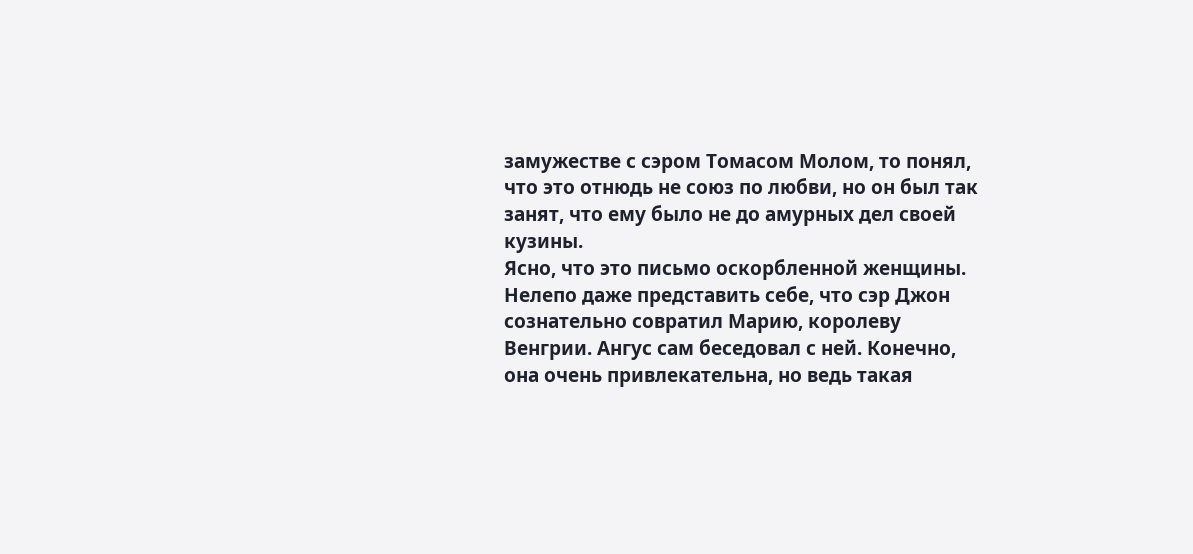замужестве с сэром Томасом Молом, то понял, что это отнюдь не союз по любви, но он был так занят, что ему было не до амурных дел своей кузины.
Ясно, что это письмо оскорбленной женщины. Нелепо даже представить себе, что сэр Джон сознательно совратил Марию, королеву Венгрии. Ангус сам беседовал с ней. Конечно, она очень привлекательна, но ведь такая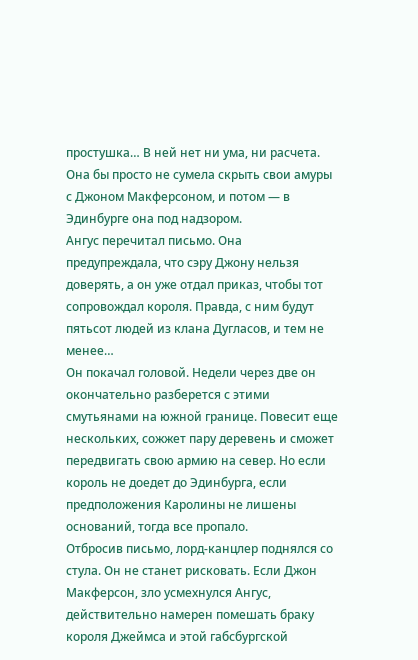простушка… В ней нет ни ума, ни расчета. Она бы просто не сумела скрыть свои амуры с Джоном Макферсоном, и потом — в Эдинбурге она под надзором.
Ангус перечитал письмо. Она предупреждала, что сэру Джону нельзя доверять, а он уже отдал приказ, чтобы тот сопровождал короля. Правда, с ним будут пятьсот людей из клана Дугласов, и тем не менее…
Он покачал головой. Недели через две он окончательно разберется с этими смутьянами на южной границе. Повесит еще нескольких, сожжет пару деревень и сможет передвигать свою армию на север. Но если король не доедет до Эдинбурга, если предположения Каролины не лишены оснований, тогда все пропало.
Отбросив письмо, лорд-канцлер поднялся со стула. Он не станет рисковать. Если Джон Макферсон, зло усмехнулся Ангус, действительно намерен помешать браку короля Джеймса и этой габсбургской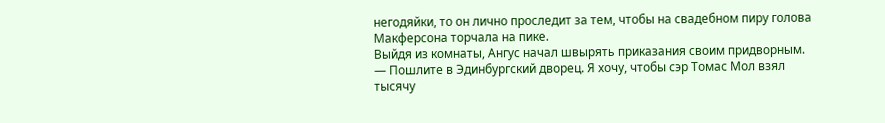негодяйки, то он лично проследит за тем, чтобы на свадебном пиру голова Макферсона торчала на пике.
Выйдя из комнаты, Ангус начал швырять приказания своим придворным.
— Пошлите в Эдинбургский дворец. Я хочу, чтобы сэр Томас Мол взял тысячу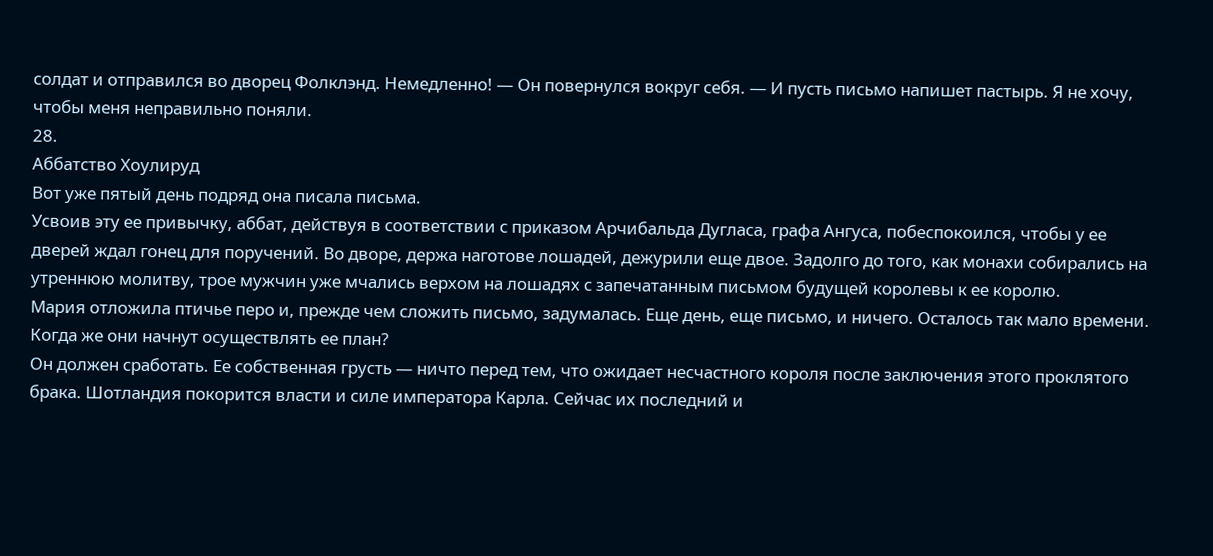солдат и отправился во дворец Фолклэнд. Немедленно! — Он повернулся вокруг себя. — И пусть письмо напишет пастырь. Я не хочу, чтобы меня неправильно поняли.
28.
Аббатство Хоулируд
Вот уже пятый день подряд она писала письма.
Усвоив эту ее привычку, аббат, действуя в соответствии с приказом Арчибальда Дугласа, графа Ангуса, побеспокоился, чтобы у ее дверей ждал гонец для поручений. Во дворе, держа наготове лошадей, дежурили еще двое. Задолго до того, как монахи собирались на утреннюю молитву, трое мужчин уже мчались верхом на лошадях с запечатанным письмом будущей королевы к ее королю.
Мария отложила птичье перо и, прежде чем сложить письмо, задумалась. Еще день, еще письмо, и ничего. Осталось так мало времени. Когда же они начнут осуществлять ее план?
Он должен сработать. Ее собственная грусть — ничто перед тем, что ожидает несчастного короля после заключения этого проклятого брака. Шотландия покорится власти и силе императора Карла. Сейчас их последний и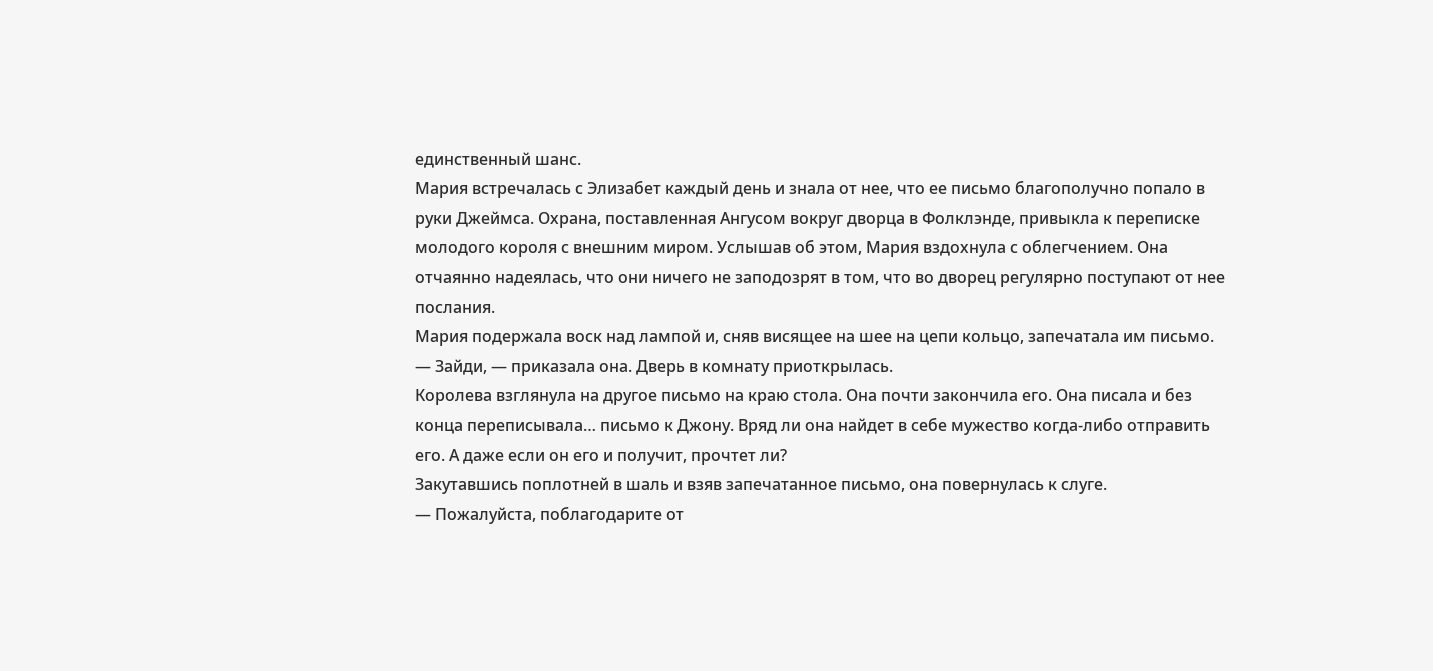единственный шанс.
Мария встречалась с Элизабет каждый день и знала от нее, что ее письмо благополучно попало в руки Джеймса. Охрана, поставленная Ангусом вокруг дворца в Фолклэнде, привыкла к переписке молодого короля с внешним миром. Услышав об этом, Мария вздохнула с облегчением. Она отчаянно надеялась, что они ничего не заподозрят в том, что во дворец регулярно поступают от нее послания.
Мария подержала воск над лампой и, сняв висящее на шее на цепи кольцо, запечатала им письмо.
— Зайди, — приказала она. Дверь в комнату приоткрылась.
Королева взглянула на другое письмо на краю стола. Она почти закончила его. Она писала и без конца переписывала… письмо к Джону. Вряд ли она найдет в себе мужество когда-либо отправить его. А даже если он его и получит, прочтет ли?
Закутавшись поплотней в шаль и взяв запечатанное письмо, она повернулась к слуге.
— Пожалуйста, поблагодарите от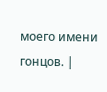моего имени гонцов. |